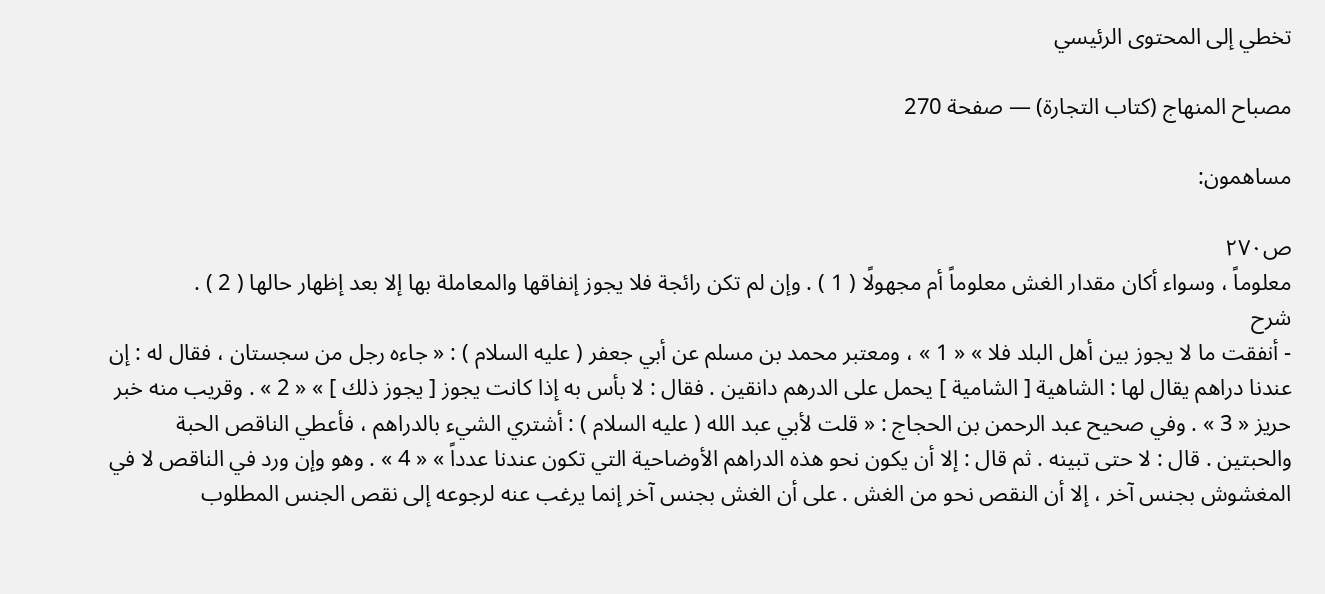تخطي إلى المحتوى الرئيسي

مصباح المنهاج (كتاب التجارة) — صفحة 270

مساهمون:

ص٢٧٠
معلوماً ، وسواء أكان مقدار الغش معلوماً أم مجهولًا ( 1 ) . وإن لم تكن رائجة فلا يجوز إنفاقها والمعاملة بها إلا بعد إظهار حالها ( 2 ) .
شرح
- أنفقت ما لا يجوز بين أهل البلد فلا » « 1 » ، ومعتبر محمد بن مسلم عن أبي جعفر ( عليه السلام ) : « جاءه رجل من سجستان ، فقال له : إن عندنا دراهم يقال لها : الشاهية [ الشامية ] يحمل على الدرهم دانقين . فقال : لا بأس به إذا كانت يجوز [ يجوز ذلك ] » « 2 » . وقريب منه خبر حريز « 3 » . وفي صحيح عبد الرحمن بن الحجاج : « قلت لأبي عبد الله ( عليه السلام ) : أشتري الشيء بالدراهم ، فأعطي الناقص الحبة والحبتين . قال : لا حتى تبينه . ثم قال : إلا أن يكون نحو هذه الدراهم الأوضاحية التي تكون عندنا عدداً » « 4 » . وهو وإن ورد في الناقص لا في المغشوش بجنس آخر ، إلا أن النقص نحو من الغش . على أن الغش بجنس آخر إنما يرغب عنه لرجوعه إلى نقص الجنس المطلوب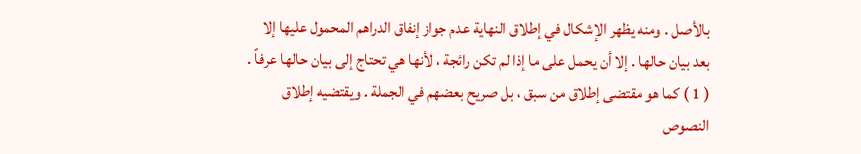بالأصل . ومنه يظهر الإشكال في إطلاق النهاية عدم جواز إنفاق الدراهم المحمول عليها إلا بعد بيان حالها . إلا أن يحمل على ما إذا لم تكن رائجة ، لأنها هي تحتاج إلى بيان حالها عرفاً . ( 1 ) كما هو مقتضى إطلاق من سبق ، بل صريح بعضهم في الجملة . ويقتضيه إطلاق النصوص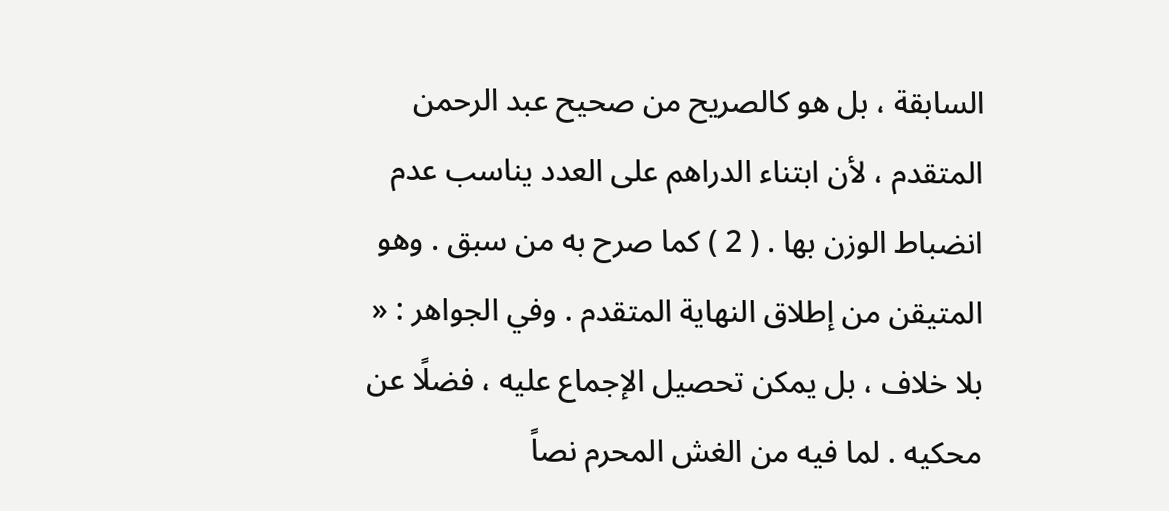السابقة ، بل هو كالصريح من صحيح عبد الرحمن المتقدم ، لأن ابتناء الدراهم على العدد يناسب عدم انضباط الوزن بها . ( 2 ) كما صرح به من سبق . وهو المتيقن من إطلاق النهاية المتقدم . وفي الجواهر : « بلا خلاف ، بل يمكن تحصيل الإجماع عليه ، فضلًا عن محكيه . لما فيه من الغش المحرم نصاً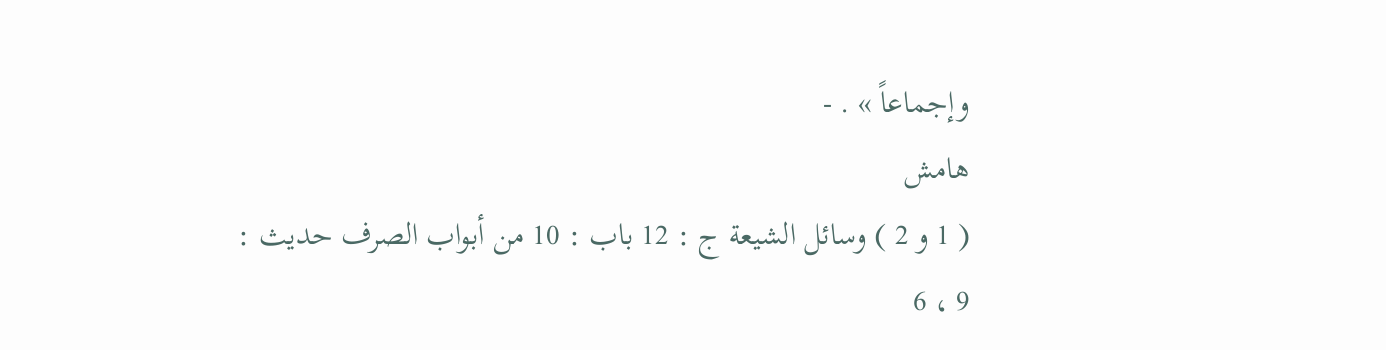وإجماعاً » . -
هامش
( 1 و 2 ) وسائل الشيعة ج : 12 باب : 10 من أبواب الصرف حديث : 9 ، 6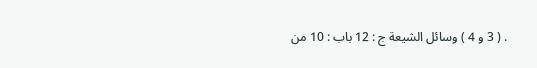. ( 3 و 4 ) وسائل الشيعة ج : 12 باب : 10 من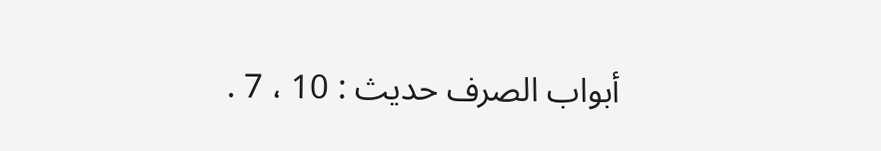أبواب الصرف حديث : 10 ، 7 .